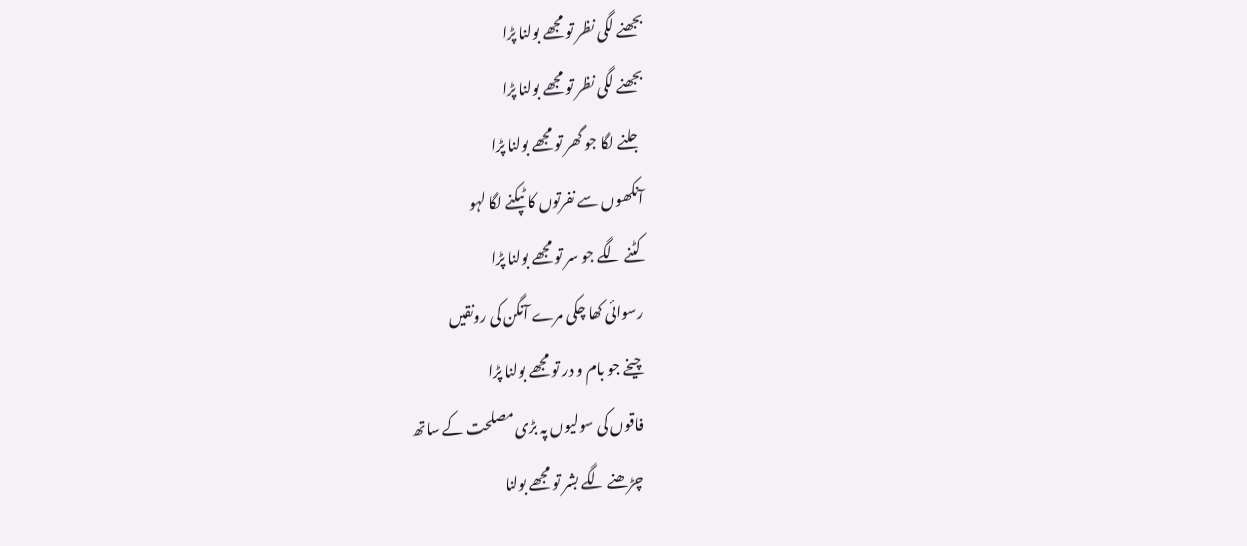بجھنے لگی نظر تو مجھے بولنا پڑا
بجھنے لگی نظر تو مجھے بولنا پڑا
جلنے لگا جو گھر تو مجھے بولنا پڑا
آنکھوں سے نفرتوں کا ٹپکنے لگا لہو
کٹنے لگے جو سر تو مجھے بولنا پڑا
رسوائی کھا چکی مرے آنگن کی رونقیں
چیخے جو بام و در تو مجھے بولنا پڑا
فاقوں کی سولیوں پہ بڑی مصلحت کے ساتھ
چڑھنے لگے بشر تو مجھے بولنا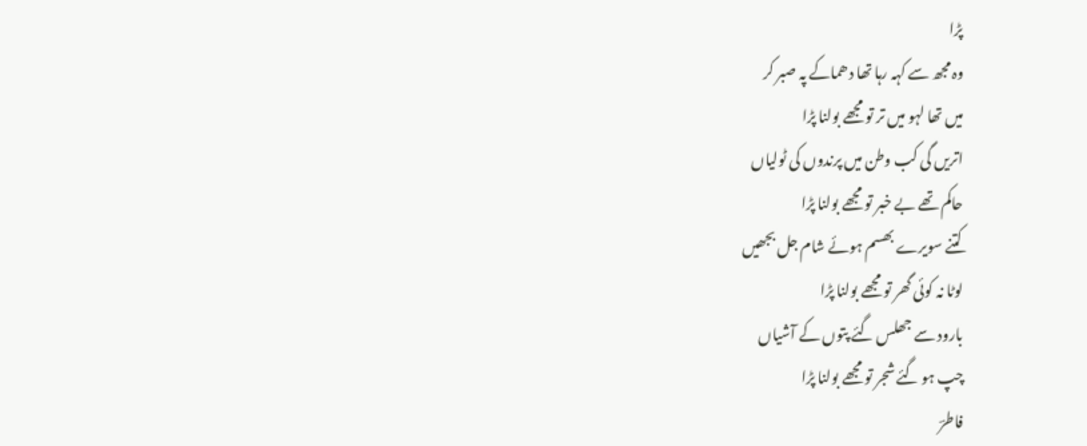پڑا
وہ مجھ سے کہہ رہا تھا دھماکے پہ صبر کر
میں تھا لہو میں تر تو مجھے بولنا پڑا
اتریں گی کب وطن میں پرندوں کی ٹولیاں
حاکم تھے بے خبر تو مجھے بولنا پڑا
کتنے سویرے بھسم ہوئے شام جل بجھیں
لوٹا نہ کوئی گھر تو مجھے بولنا پڑا
بارود سے جھلس گئے پتوں کے آشیاں
چپ ہو گئے شجر تو مجھے بولنا پڑا
فاطرؔ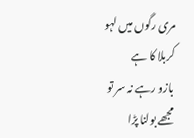مری رگوں میں لہو کربلا کا ہے
بازو رہے نہ سر تو مجھے بولنا پڑا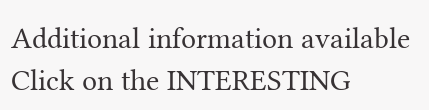Additional information available
Click on the INTERESTING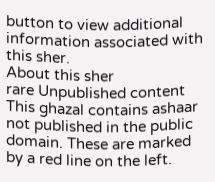button to view additional information associated with this sher.
About this sher
rare Unpublished content
This ghazal contains ashaar not published in the public domain. These are marked by a red line on the left.